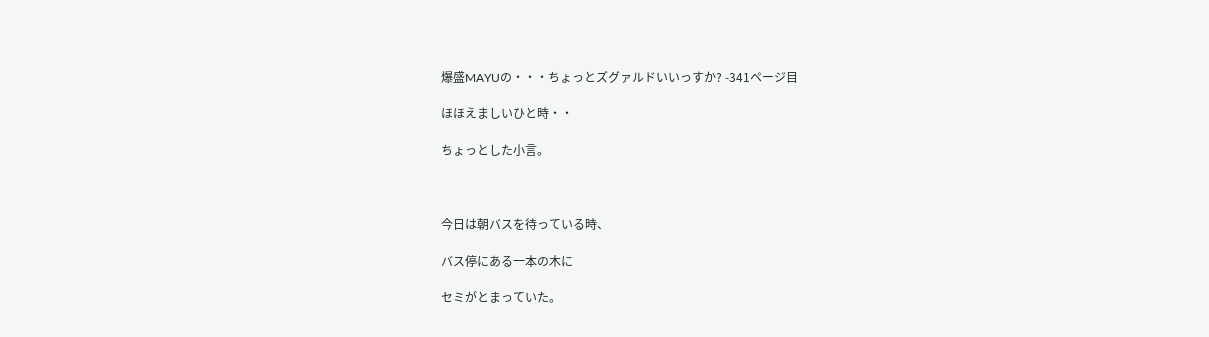爆盛MAYUの・・・ちょっとズグァルドいいっすか? -341ページ目

ほほえましいひと時・・

ちょっとした小言。



今日は朝バスを待っている時、

バス停にある一本の木に

セミがとまっていた。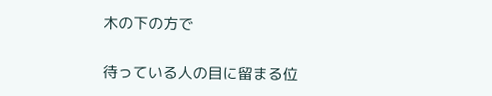木の下の方で

待っている人の目に留まる位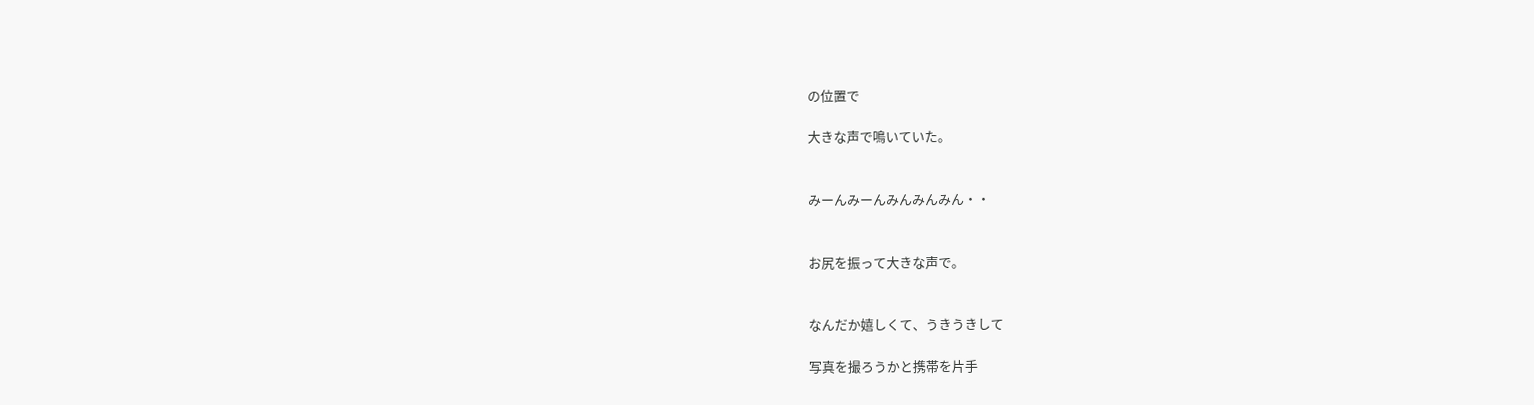の位置で

大きな声で鳴いていた。


みーんみーんみんみんみん・・


お尻を振って大きな声で。


なんだか嬉しくて、うきうきして

写真を撮ろうかと携帯を片手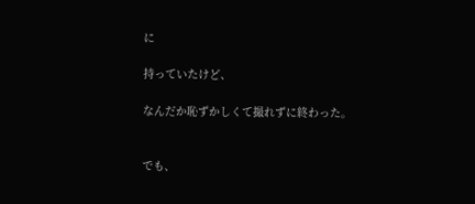に

持っていたけど、

なんだか恥ずかしくて撮れずに終わった。


でも、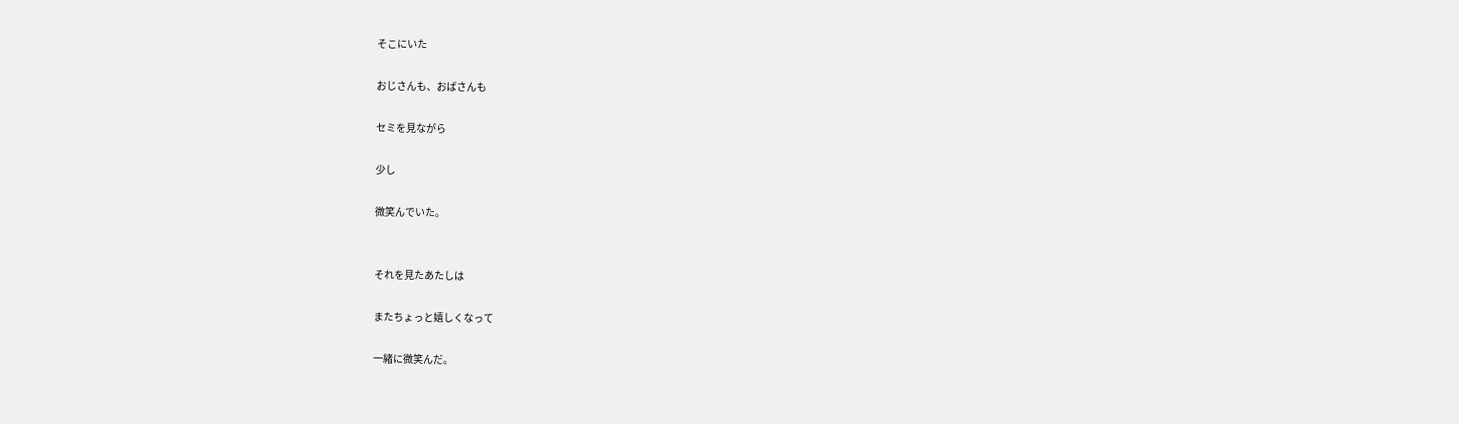そこにいた

おじさんも、おばさんも

セミを見ながら

少し

微笑んでいた。


それを見たあたしは

またちょっと嬉しくなって

一緒に微笑んだ。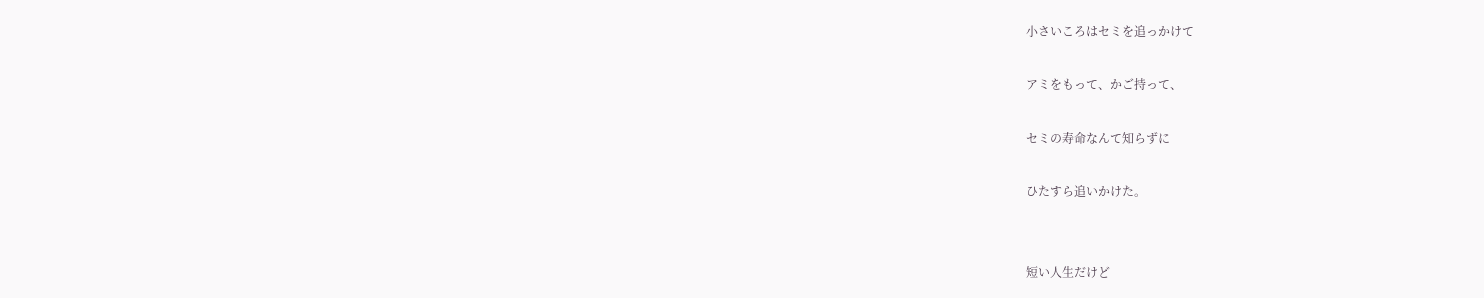小さいころはセミを追っかけて

アミをもって、かご持って、

セミの寿命なんて知らずに

ひたすら追いかけた。


短い人生だけど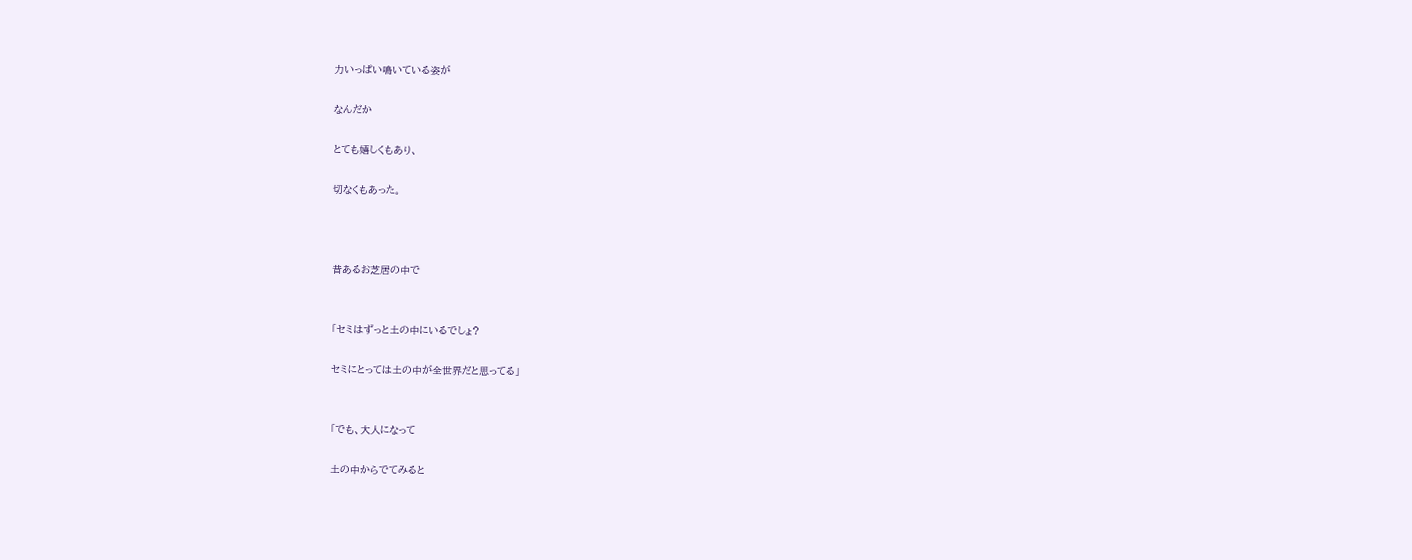力いっぱい鳴いている姿が

なんだか

とても嬉しくもあり、

切なくもあった。



昔あるお芝居の中で


「セミはずっと土の中にいるでしょ?

セミにとっては土の中が全世界だと思ってる」


「でも、大人になって

土の中からでてみると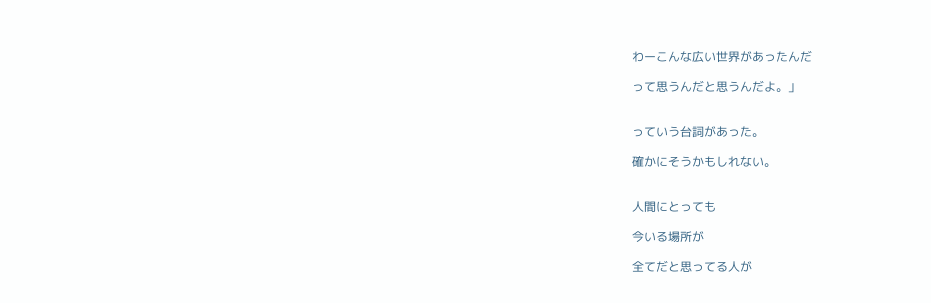わーこんな広い世界があったんだ

って思うんだと思うんだよ。」


っていう台詞があった。

確かにそうかもしれない。


人間にとっても

今いる場所が

全てだと思ってる人が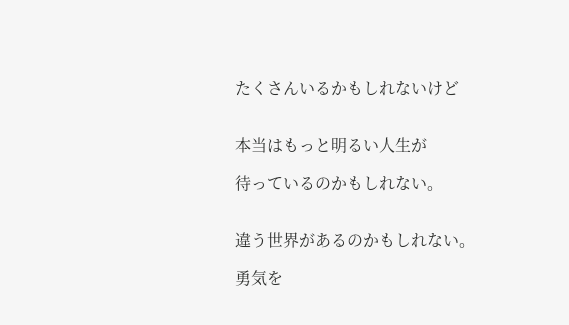たくさんいるかもしれないけど


本当はもっと明るい人生が

待っているのかもしれない。


違う世界があるのかもしれない。

勇気を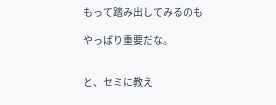もって踏み出してみるのも

やっぱり重要だな。


と、セミに教え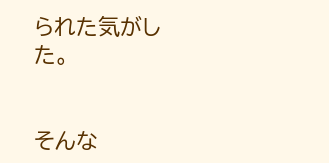られた気がした。


そんな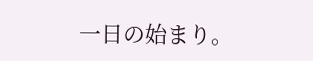一日の始まり。